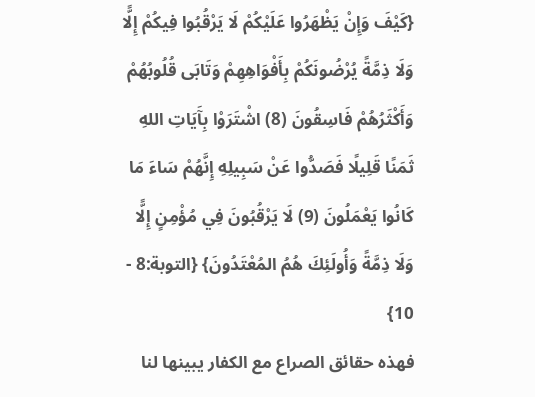{كَيْفَ وَإِنْ يَظْهَرُوا عَلَيْكُمْ لَا يَرْقُبُوا فِيكُمْ إِلًّا وَلَا ذِمَّةً يُرْضُونَكُمْ بِأَفْوَاهِهِمْ وَتَابَى قُلُوبُهُمْ وَأَكْثَرُهُمْ فَاسِقُونَ (8) اشْتَرَوْا بِآَيَاتِ اللهِ ثَمَنًا قَلِيلًا فَصَدُّوا عَنْ سَبِيلِهِ إِنَّهُمْ سَاءَ مَا كَانُوا يَعْمَلُونَ (9) لَا يَرْقُبُونَ فِي مُؤْمِنٍ إِلًّا وَلَا ذِمَّةً وَأُولَئِكَ هُمُ المُعْتَدُونَ} {التوبة:8 - 10}
فهذه حقائق الصراع مع الكفار يبينها لنا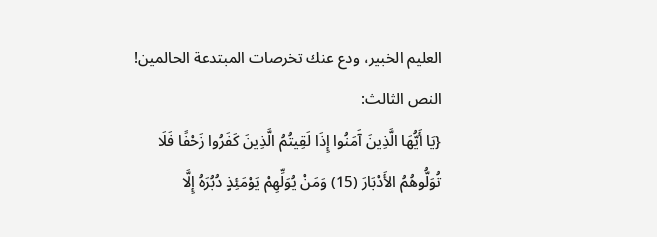العليم الخبير، ودع عنك تخرصات المبتدعة الحالمين!
النص الثالث:
{يَا أَيُّهَا الَّذِينَ آَمَنُوا إِذَا لَقِيتُمُ الَّذِينَ كَفَرُوا زَحْفًا فَلَا تُوَلُّوهُمُ الأَدْبَارَ (15) وَمَنْ يُوَلِّهِمْ يَوْمَئِذٍ دُبُرَهُ إِلَّا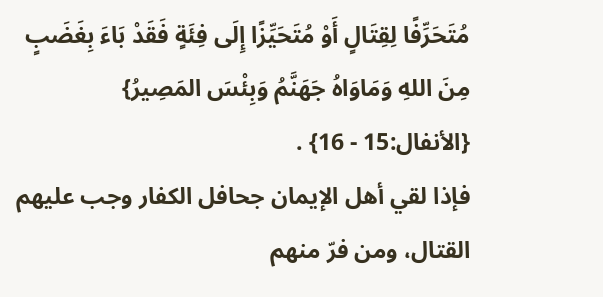مُتَحَرِّفًا لِقِتَالٍ أَوْ مُتَحَيِّزًا إِلَى فِئَةٍ فَقَدْ بَاءَ بِغَضَبٍ مِنَ اللهِ وَمَاوَاهُ جَهَنَّمُ وَبِئْسَ المَصِيرُ} {الأنفال:15 - 16} .
فإذا لقي أهل الإيمان جحافل الكفار وجب عليهم القتال، ومن فرّ منهم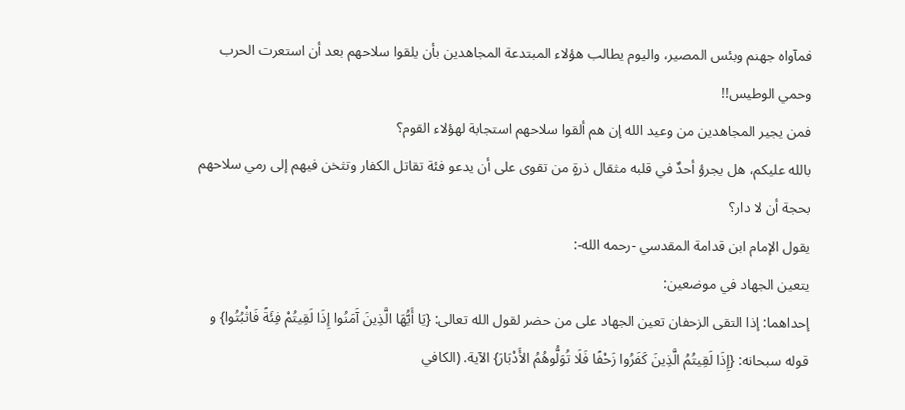فمآواه جهنم وبئس المصير، واليوم يطالب هؤلاء المبتدعة المجاهدين بأن يلقوا سلاحهم بعد أن استعرت الحرب وحمي الوطيس!!
فمن يجير المجاهدين من وعيد الله إن هم ألقوا سلاحهم استجابة لهؤلاء القوم؟
بالله عليكم، هل يجرؤ أحدٌ في قلبه مثقال ذرةٍ من تقوى على أن يدعو فئة تقاتل الكفار وتثخن فيهم إلى رمي سلاحهم بحجة أن لا دار؟
يقول الإمام ابن قدامة المقدسي -رحمه الله-:
يتعين الجهاد في موضعين:
إحداهما: إذا التقى الزحفان تعين الجهاد على من حضر لقول الله تعالى: {يَا أَيُّهَا الَّذِينَ آَمَنُوا إِذَا لَقِيتُمْ فِئَةً فَاثْبُتُوا} و قوله سبحانه: {إِذَا لَقِيتُمُ الَّذِينَ كَفَرُوا زَحْفًا فَلَا تُوَلُّوهُمُ الأَدْبَارَ} الآية. (الكافي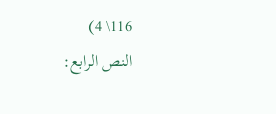116\ 4)
النص الرابع: